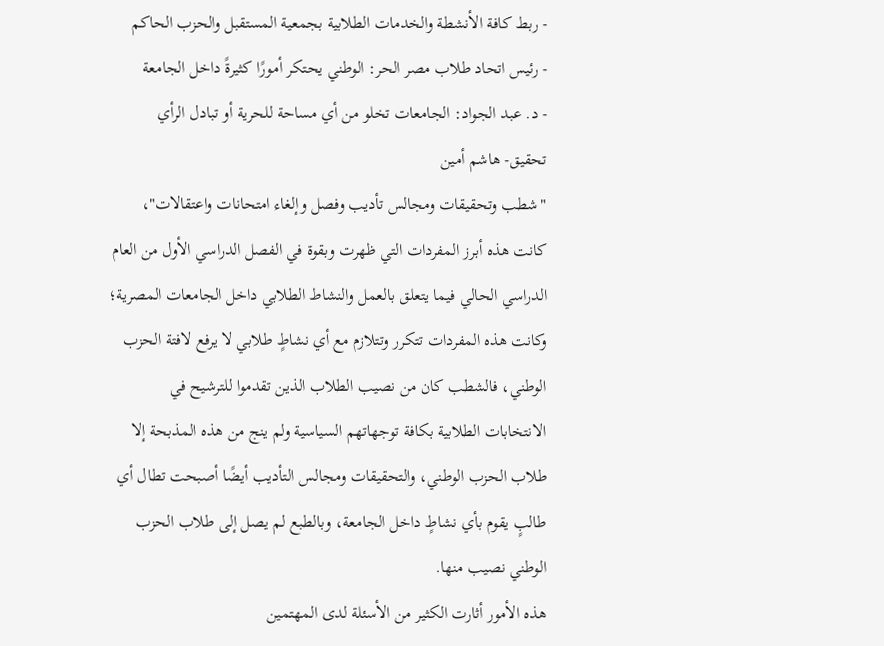- ربط كافة الأنشطة والخدمات الطلابية بجمعية المستقبل والحزب الحاكم
- رئيس اتحاد طلاب مصر الحر: الوطني يحتكر أمورًا كثيرةً داخل الجامعة
- د. عبد الجواد: الجامعات تخلو من أي مساحة للحرية أو تبادل الرأي
تحقيق- هاشم أمين
"شطب وتحقيقات ومجالس تأديب وفصل وإلغاء امتحانات واعتقالات"، كانت هذه أبرز المفردات التي ظهرت وبقوة في الفصل الدراسي الأول من العام الدراسي الحالي فيما يتعلق بالعمل والنشاط الطلابي داخل الجامعات المصرية؛ وكانت هذه المفردات تتكرر وتتلازم مع أي نشاطٍ طلابي لا يرفع لافتة الحزب الوطني، فالشطب كان من نصيب الطلاب الذين تقدموا للترشيح في الانتخابات الطلابية بكافة توجهاتهم السياسية ولم ينج من هذه المذبحة إلا طلاب الحزب الوطني، والتحقيقات ومجالس التأديب أيضًا أصبحت تطال أي طالبٍ يقوم بأي نشاطٍ داخل الجامعة، وبالطبع لم يصل إلى طلاب الحزب الوطني نصيب منها.
هذه الأمور أثارت الكثير من الأسئلة لدى المهتمين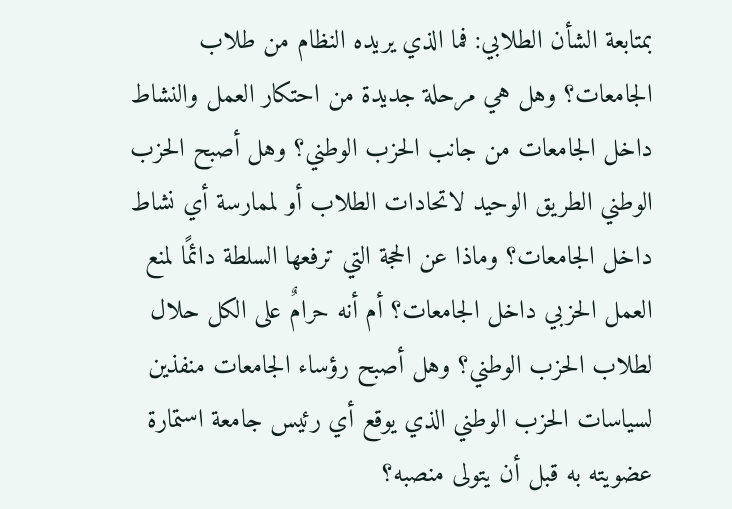بمتابعة الشأن الطلابي: فما الذي يريده النظام من طلاب الجامعات؟ وهل هي مرحلة جديدة من احتكار العمل والنشاط داخل الجامعات من جانب الحزب الوطني؟ وهل أصبح الحزب الوطني الطريق الوحيد لاتحادات الطلاب أو لممارسة أي نشاط داخل الجامعات؟ وماذا عن الحجة التي ترفعها السلطة دائمًا لمنع العمل الحزبي داخل الجامعات؟ أم أنه حرامٌ على الكل حلال لطلاب الحزب الوطني؟ وهل أصبح رؤساء الجامعات منفذين لسياسات الحزب الوطني الذي يوقع أي رئيس جامعة استمارة عضويته به قبل أن يتولى منصبه؟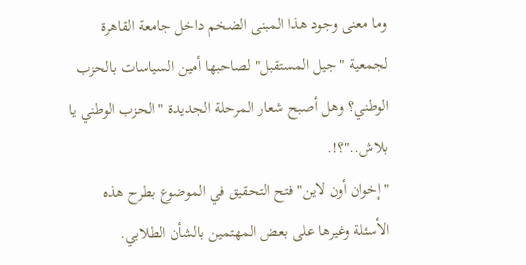وما معنى وجود هذا المبنى الضخم داخل جامعة القاهرة لجمعية "جيل المستقبل" لصاحبها أمين السياسات بالحزب الوطني؟ وهل أصبح شعار المرحلة الجديدة "الحزب الوطني يا بلاش.."؟!.
"إخوان أون لاين" فتح التحقيق في الموضوع بطرح هذه الأسئلة وغيرها على بعض المهتمين بالشأن الطلابي.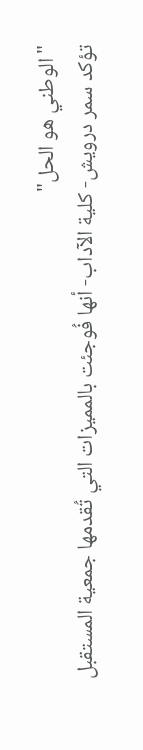"الوطني هو الحل"
تؤكد سمر درويش- كلية الآداب- أنها فُوجئت بالمميزات التي تُقدمها جمعية المستقبل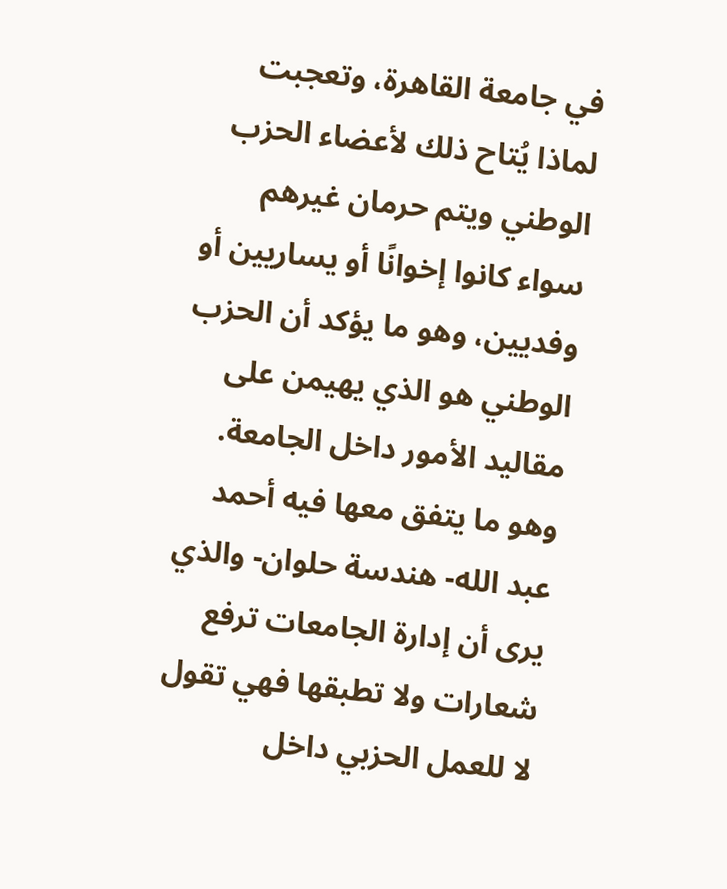في جامعة القاهرة، وتعجبت لماذا يُتاح ذلك لأعضاء الحزب الوطني ويتم حرمان غيرهم سواء كانوا إخوانًا أو يساريين أو وفديين، وهو ما يؤكد أن الحزب الوطني هو الذي يهيمن على مقاليد الأمور داخل الجامعة.
وهو ما يتفق معها فيه أحمد عبد الله- هندسة حلوان- والذي يرى أن إدارة الجامعات ترفع شعارات ولا تطبقها فهي تقول لا للعمل الحزبي داخل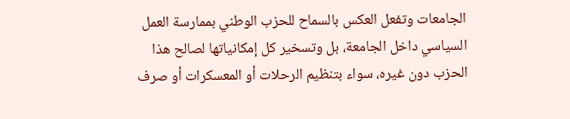الجامعات وتفعل العكس بالسماح للحزب الوطني بممارسة العمل السياسي داخل الجامعة، بل وتسخير كل إمكانياتها لصالح هذا الحزب دون غيره، سواء بتنظيم الرحلات أو المعسكرات أو صرف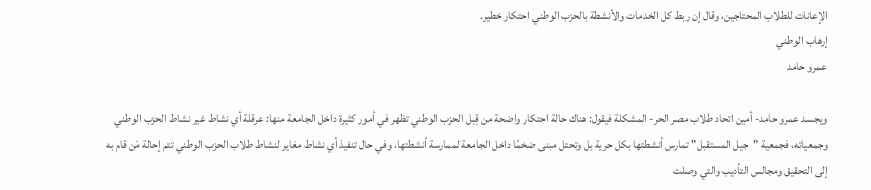الإعانات للطلاب المحتاجين، وقال إن ربط كل الخدمات والأنشطة بالحزب الوطني احتكار خطير.
إرهاب الوطني
عمرو حامد

ويجسد عمرو حامد- أمين اتحاد طلاب مصر الحر- المشكلة فيقول: هناك حالة احتكار واضحة من قِبل الحزب الوطني تظهر في أمور كثيرة داخل الجامعة منها: عرقلة أي نشاط غير نشاط الحزب الوطني وجمعياته، فجمعية "جيل المستقبل" تمارس أنشطتها بكل حرية بل وتحتل مبنى ضخمًا داخل الجامعة لممارسة أنشطتها، وفي حال تنفيذ أي نشاط مغاير لنشاط طلاب الحزب الوطني تتم إحالة مَن قام به إلى التحقيق ومجالس التأديب والتي وصلت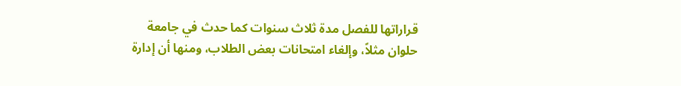قراراتها للفصل مدة ثلاث سنوات كما حدث في جامعة حلوان مثلاً، وإلغاء امتحانات بعض الطلاب، ومنها أن إدارة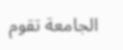الجامعة تقوم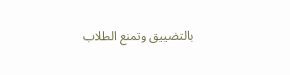بالتضييق وتمنع الطلاب